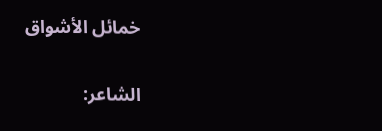خمائل الأشواق

الشاعر: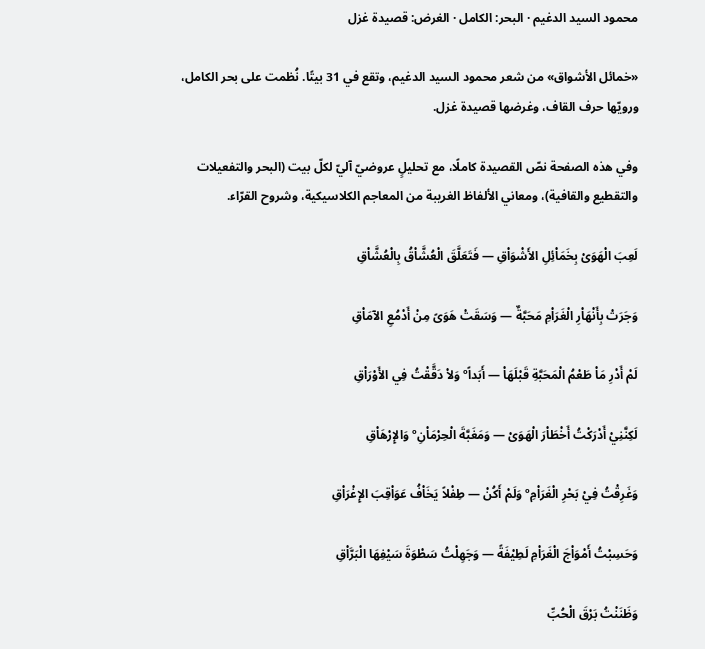محمود السيد الدغيم · البحر: الكامل · الغرض: قصيدة غزل

«خمائل الأشواق» من شعر محمود السيد الدغيم، وتقع في 31 بيتًا. نُظمت على بحر الكامل، ورويّها حرف القاف، وغرضها قصيدة غزل.

وفي هذه الصفحة نصّ القصيدة كاملًا، مع تحليلٍ عروضيّ آليّ لكلّ بيت (البحر والتفعيلات والتقطيع والقافية)، ومعاني الألفاظ الغريبة من المعاجم الكلاسيكية، وشروح القرّاء.

لَعِبَ الْهَوَىْ بِخَمَاْئِلِ الأَشْوَاْقِ — فَتَعَلَّقَ الْعُشَّاْقُ بِالْعُشَّاْقِ

وَجَرَتْ بِأَنْهَاْرِ الْغَرَاْمِ مَحَبَّةٌ — وَسَقَتْ هَوَىً مِنْ أَدْمُعِ الآمَاْقِ

لَمْ أَدْرِ مَاْ طَعْمُ الْمَحَبَّةِ قَبْلَهَاْ — أَبَداًº وَلاْ دَقَّقْتُ فِي الأَوْرَاْقِ

لَكِنَّنِيْ أَدْرَكْتُ أَخْطَاْرَ الْهَوَىْ — وَمَغَبَّةَ الْحِرْمَاْنِº وَالإِرْهَاْقِ

وَغَرِقْتُ فِيْ بَحْرِ الْغَرَاْمِº وَلَمْ أَكُنْ — طِفْلاً يَخَاْفُ عَوَاْقِبَ الإِغْرَاْقِ

وَحَسِبْتُ أَمْوَاْجَ الْغَرَاْمِ لَطِيْفَةً — وَجَهِلْتُ سَطْوَةَ سَيْفِهَا الْبَرَّاْقِ

وَظَنَنْتُ بَرْقَ الْحُبِّ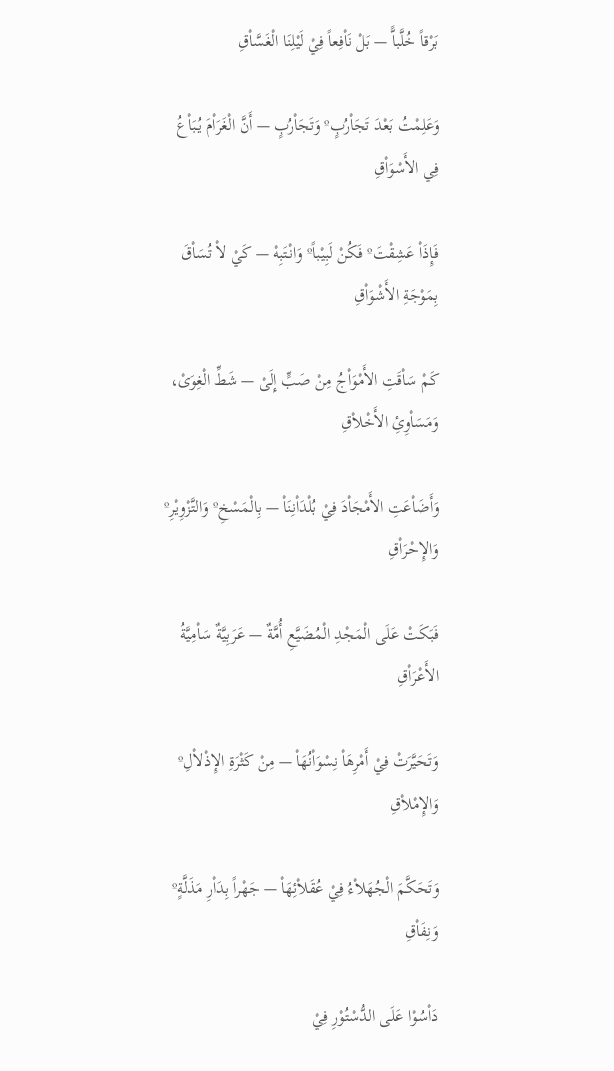بَرْقاً خُلَّباًّ — بَلْ نَاْفِعاً فِيْ لَيْلِنَا الْغَسَّاْقِ

وَعَلِمْتُ بَعْدَ تَجَاْرُبٍº وَتَجَاْرُبٍ — أَنَّ الْغَرَاْمَ يُبَاْعُ فِي الأَسْوَاْقِ

فَإِذَاْ عَشِقْتَº فَكُنْ لَبِيْباًº وَانْتَبِهْ — كَيْ لاْ تُسَاْقَ بِمَوْجَةِ الأَشْوَاْقِ

كَمْ سَاْقَتِ الأَمْوَاْجُ مِنْ صَبٍّ إِلَىْ — شَطِّ الْغِوَىْ، وَمَسَاْوِئِ الأَخْلاْقِ

وَأَضَاْعَتِ الأَمْجَاْدَ فِيْ بُلْدَاْنِنَاْ — بِالْمَسْخِº وَالتَّزْوِيْرِº وَالإِحْرَاْقِ

فَبَكَتْ عَلَى الْمَجْدِ الْمُضَيَّعِ أُمَّةٌ — عَرَبِيَّةٌ سَاْمِيَّةُ الأَعْرَاْقِ

وَتَحَيَّرَتْ فِيْ أَمْرِهَاْ نِسْوَاْنُهَاْ — مِنْ كَثْرَةِ الإِذْلاْلِº وَالإِمْلاْقِ

وَتَحَكَّمَ الْجُهَلاْءُ فِيْ عُقَلاْئِهَاْ — جَهْراً بِدَاْرِ مَذَلَّةٍº وَنِفَاْقِ

دَاْسُوْا عَلَى الدُّسْتُوْرِ فِيْ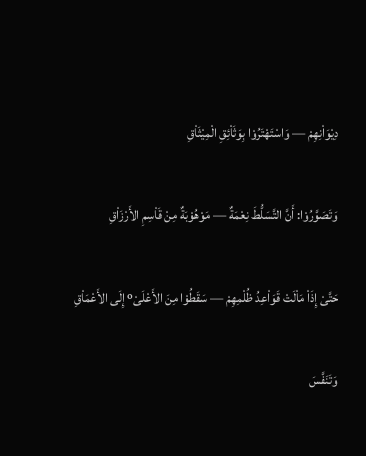دِيْوَاْنِهِمْ — وَاسْتَهْتَرُوْا بِوَثَاْئِقِ الْمِيْثَاْقِ

وَتَصَوَّرُوْا: أَنَّ التَّسَلُّطَ نِعْمَةٌ — مَوْهُوْبَةٌ مِنْ قَاْسِمِ الأَرْزَاْقِ

حَتَّىْ إِذَاْ مَاْلَتْ قَوَاْعِدُ ظُلْمِهِمْ — سَقَطُوْا مِنَ الأَعْلَىْº إِلَى الأَعْمَاْقِ

وَتَنَفَّسَ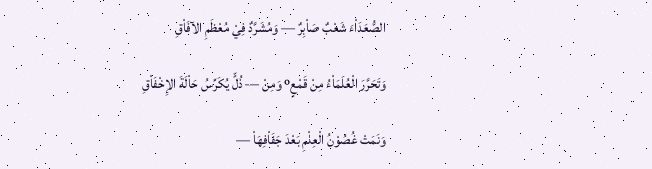الصُّعَدَاْءَ شَعْبٌ صَاْبِرٌ — وَمُشَرَّدٌ فِيْ مُعْظَمِ الآفَاْقِ

وَتَحَرَّرَ الْعُلَمَاْءُ مِنْ قَمْعٍº وَمِنْ — ذُلٍّ يُكَرِّسُ حَاْلَةَ الإِخْفَاْقِ

وَنَمَتْ غُصُوْنُ الْعِلْمِ بَعْدَ جَفَاْفِهَاْ —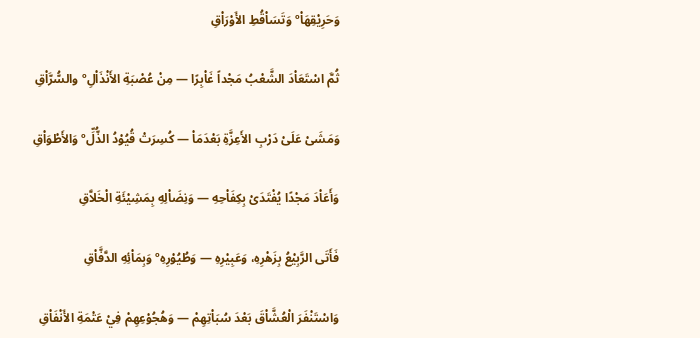وَحَرِيْقِهَاْº وَتَسَاْقُطِ الأَوْرَاْقِ

ثُمَّ اسْتَعَاْدَ الشَّعْبُ مَجْداً غَاْبِرًا — مِنْ عُصْبَةِ الأَنْذَاْلِº والسُّرَّاْقِ

وَمَشَىْ عَلَىْ دَرْبِ الأَعِزَّةِ بَعْدَمَاْ — كُسِرَتْ قُيُوْدُ الذُّلِّº وَالأَطْوَاْقِ

وَأَعَاْدَ مَجْدًا يُفْتَدَىْ بِكِفَاْحِهِ — وَنِضَاْلِهِ بِمَشِيْئَةِ الْخَلاَّقِ

فَأَتَى الرَّبِيْعُ بِزَهْرِهِ، وَعَبِيْرِهِ — وَطُيُوْرِهِº وَبِمَاْئِهِ الدَّفَّاْقِ

وَاسْتَنْفَرَ الْعُشَّاْقَ بَعْدَ سُبَاْتِهِمْ — وَهُجُوْعِهِمْ فِيْ عَتْمَةِ الأَنْفَاْقِ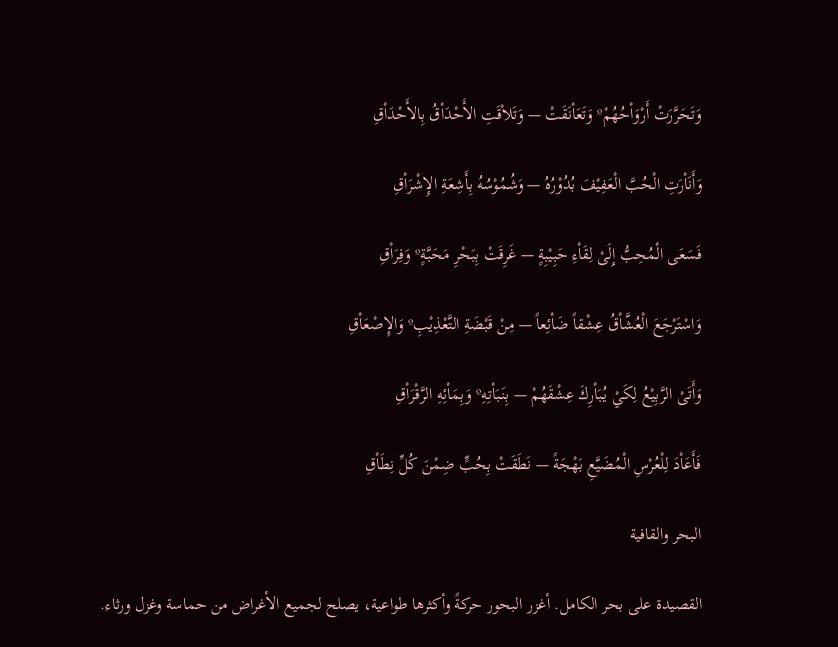وَتَحَرَّرَتْ أَرْوَاْحُهُمْº وَتَعَاْنَقَتْ — وَتَلاْقَتِ الأَحْدَاْقُ بِالأَحْدَاْقِ

وَأَنَاْرَتِ الْحُبَّ الْعَفِيْفَ بُدُوْرُهُ — وَشُمُوْسُهُ بِأَشِعَةِ الإِشْرَاْقِ

فَسَعَى الْمُحِبُّ إِلَىْ لِقَاْءِ حَبِيْبِةٍ — غَرِقَتْ بِبَحْرِ مَحَبَّةٍº وَفِرَاْقِ

وَاسْتَرْجَعَ الْعُشَّاْقُ عِشْقاً ضَاْئِعاً — مِنْ قَبْضَةِ التَّعْذِيْبِº وَالإِصْعَاْقِ

وَأَتَىْ الرَّبِيْعُ لِكَيْ يُبَاْرِكَ عِشْقَهُمْ — بِنَبَاْتِهِº وَبِمَاْئِهِ الرَّقْرَاْقِ

فَأَعَاْدَ لِلْعُرْسِ الْمُضَيَّعِ بَهْجَةً — نَطَقَتْ بِحُبٍّ ضِمْنَ كُلِّ نِطَاْقِ

البحر والقافية

القصيدة على بحر الكامل. أغزر البحور حركةً وأكثرها طواعية، يصلح لجميع الأغراض من حماسة وغزل ورثاء.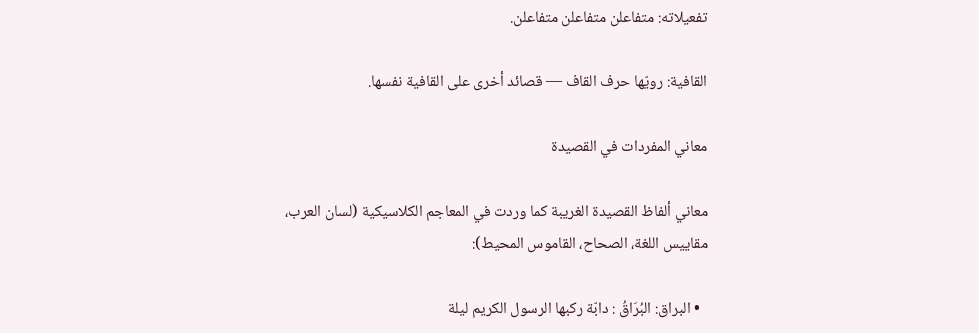تفعيلاته: متفاعلن متفاعلن متفاعلن.

القافية: رويّها حرف القاف — قصائد أخرى على القافية نفسها.

معاني المفردات في القصيدة

معاني ألفاظ القصيدة الغريبة كما وردت في المعاجم الكلاسيكية (لسان العرب، مقاييس اللغة، الصحاح، القاموس المحيط):

  • البراق: البُرَاقُ : دابّة ركبها الرسول الكريم ليلة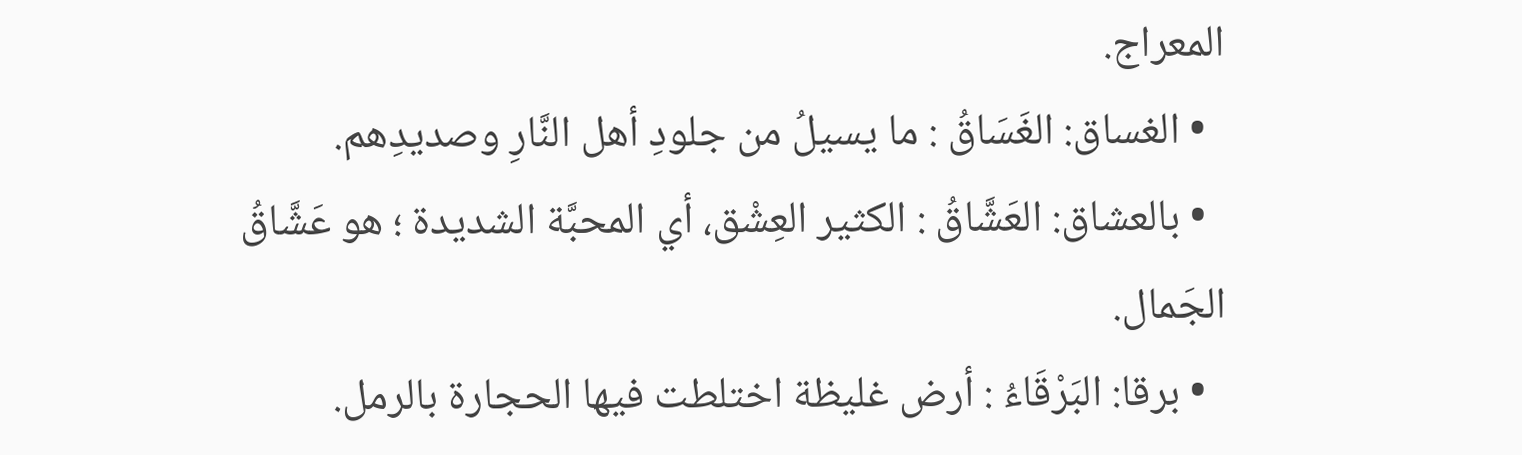المعراج.
  • الغساق: الغَسَاقُ : ما يسيلُ من جلودِ أهل النَّارِ وصديدِهم.
  • بالعشاق: العَشَّاقُ : الكثير العِشْق، أي المحبَّة الشديدة ؛ هو عَشَّاقُ الجَمال.
  • برقا: البَرْقَاءُ : أرض غليظة اختلطت فيها الحجارة بالرمل.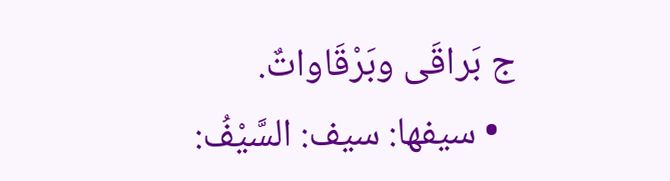ج بَراقَى وبَرْقَاواتٌ.
  • سيفها: سيف: السَّيْفُ: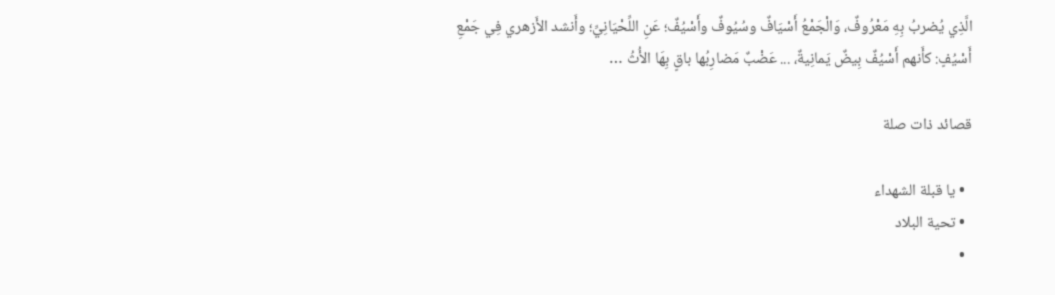الَّذِي يُضربُ بِهِ مَعْرُوفٌ، وَالْجَمْعُ أَسْيَافٌ وسُيُوفٌ وأَسْيُفٌ؛ عَنِ اللِّحْيَانِيِّ؛ وأَنشد الأَزهري فِي جَمْعِ أَسْيُفٍ: كأَنهم أَسْيُفٌ بِيضٌ يَمانِيةٌ، ... عَضْبٌ مَضارِبُها باقٍ بِهَا الأُثُ …

قصائد ذات صلة

  • يا قبلة الشهداء
  • تحية البلاد
  •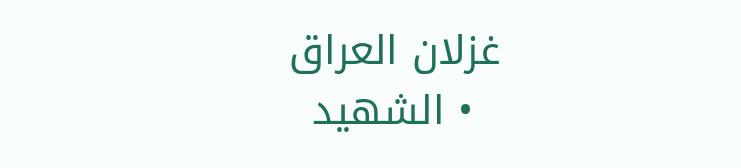غزلان العراق
  • الشهيد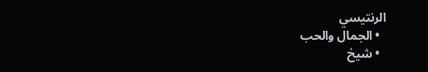الرنتيسي
  • الجمال والحب
  • شيخ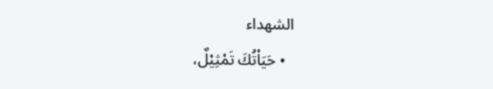الشهداء
  • حَيَاْتُكَ تَمْثِيْلٌ،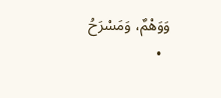وَوَهْمٌ، وَمَسْرَحُ
  •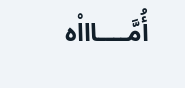أُمَّــــاااْه